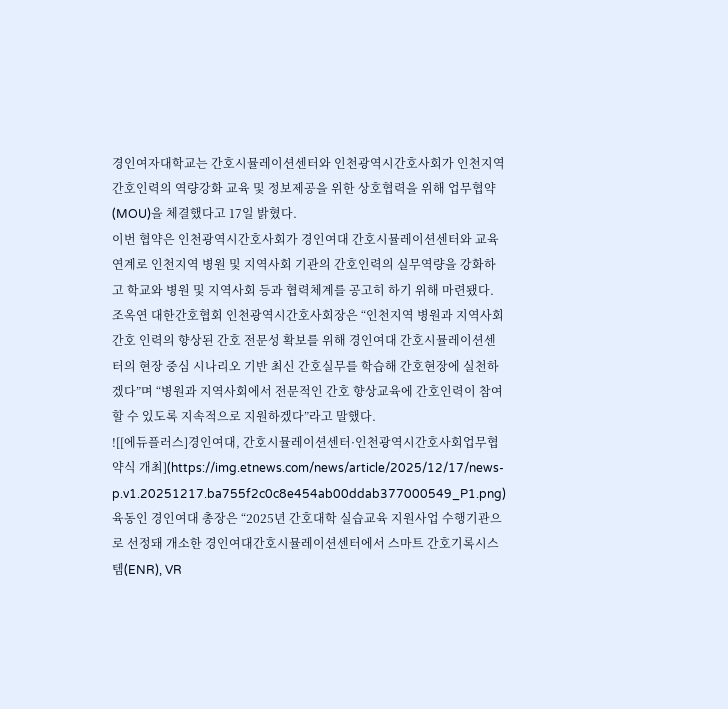경인여자대학교는 간호시뮬레이션센터와 인천광역시간호사회가 인천지역 간호인력의 역량강화 교육 및 정보제공을 위한 상호협력을 위해 업무협약(MOU)을 체결했다고 17일 밝혔다.
이번 협약은 인천광역시간호사회가 경인여대 간호시뮬레이션센터와 교육 연계로 인천지역 병원 및 지역사회 기관의 간호인력의 실무역량을 강화하고 학교와 병원 및 지역사회 등과 협력체계를 공고히 하기 위해 마련됐다.
조옥연 대한간호협회 인천광역시간호사회장은 “인천지역 병원과 지역사회 간호 인력의 향상된 간호 전문성 확보를 위해 경인여대 간호시뮬레이션센터의 현장 중심 시나리오 기반 최신 간호실무를 학습해 간호현장에 실천하겠다”며 “병원과 지역사회에서 전문적인 간호 향상교육에 간호인력이 참여할 수 있도록 지속적으로 지원하겠다”라고 말했다.
![[에듀플러스]경인여대, 간호시뮬레이션센터·인천광역시간호사회업무협약식 개최](https://img.etnews.com/news/article/2025/12/17/news-p.v1.20251217.ba755f2c0c8e454ab00ddab377000549_P1.png)
육동인 경인여대 총장은 “2025년 간호대학 실습교육 지원사업 수행기관으로 선정돼 개소한 경인여대간호시뮬레이션센터에서 스마트 간호기록시스템(ENR), VR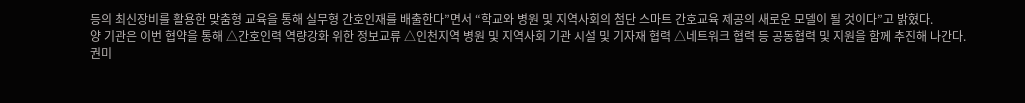등의 최신장비를 활용한 맞춤형 교육을 통해 실무형 간호인재를 배출한다”면서 “학교와 병원 및 지역사회의 첨단 스마트 간호교육 제공의 새로운 모델이 될 것이다”고 밝혔다.
양 기관은 이번 협약을 통해 △간호인력 역량강화 위한 정보교류 △인천지역 병원 및 지역사회 기관 시설 및 기자재 협력 △네트워크 협력 등 공동협력 및 지원을 함께 추진해 나간다.
권미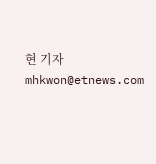현 기자 mhkwon@etnews.com